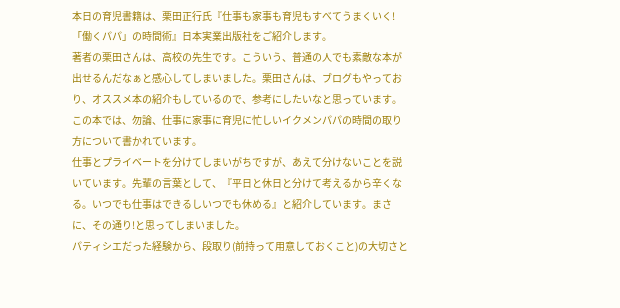本日の育児書籍は、栗田正行氏『仕事も家事も育児もすべてうまくいく!「働くパパ」の時間術』日本実業出版社をご紹介します。
著者の栗田さんは、高校の先生です。こういう、普通の人でも素敵な本が出せるんだなぁと感心してしまいました。栗田さんは、ブログもやっており、オススメ本の紹介もしているので、参考にしたいなと思っています。
この本では、勿論、仕事に家事に育児に忙しいイクメンパパの時間の取り方について書かれています。
仕事とプライベートを分けてしまいがちですが、あえて分けないことを説いています。先輩の言葉として、『平日と休日と分けて考えるから辛くなる。いつでも仕事はできるしいつでも休める』と紹介しています。まさに、その通り!と思ってしまいました。
パティシエだった経験から、段取り(前持って用意しておくこと)の大切さと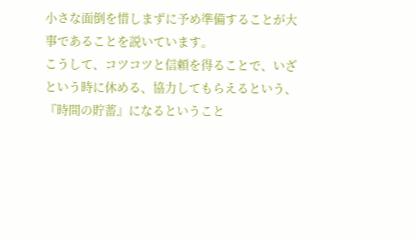小さな面倒を惜しまずに予め準備することが大事であることを説いています。
こうして、コツコツと信頼を得ることで、いざという時に休める、協力してもらえるという、『時間の貯蓄』になるということ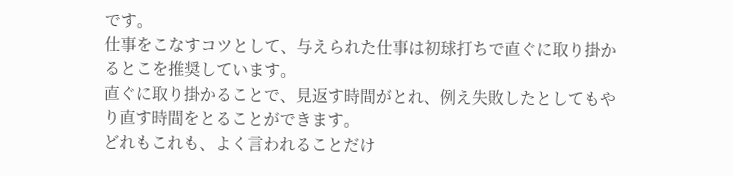です。
仕事をこなすコツとして、与えられた仕事は初球打ちで直ぐに取り掛かるとこを推奨しています。
直ぐに取り掛かることで、見返す時間がとれ、例え失敗したとしてもやり直す時間をとることができます。
どれもこれも、よく言われることだけ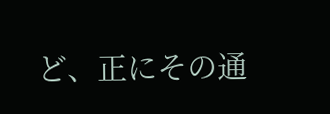ど、正にその通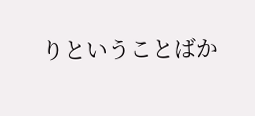りということばか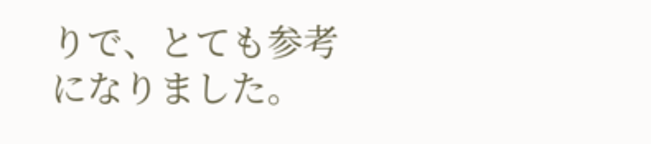りで、とても参考になりました。